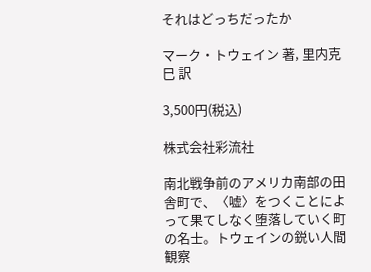それはどっちだったか

マーク・トウェイン 著, 里内克巳 訳

3,500円(税込)

株式会社彩流社

南北戦争前のアメリカ南部の田舎町で、〈嘘〉をつくことによって果てしなく堕落していく町の名士。トウェインの鋭い人間観察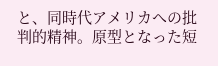と、同時代アメリカへの批判的精神。原型となった短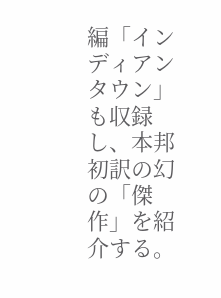編「インディアンタウン」も収録し、本邦初訳の幻の「傑作」を紹介する。